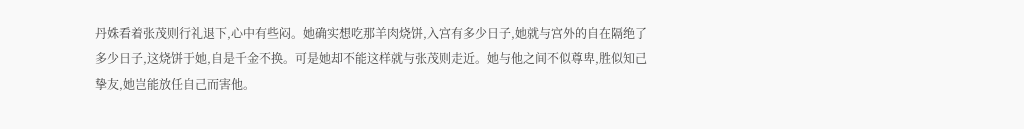丹姝看着张茂则行礼退下,心中有些闷。她确实想吃那羊肉烧饼,入宫有多少日子,她就与宫外的自在隔绝了多少日子,这烧饼于她,自是千金不换。可是她却不能这样就与张茂则走近。她与他之间不似尊卑,胜似知己挚友,她岂能放任自己而害他。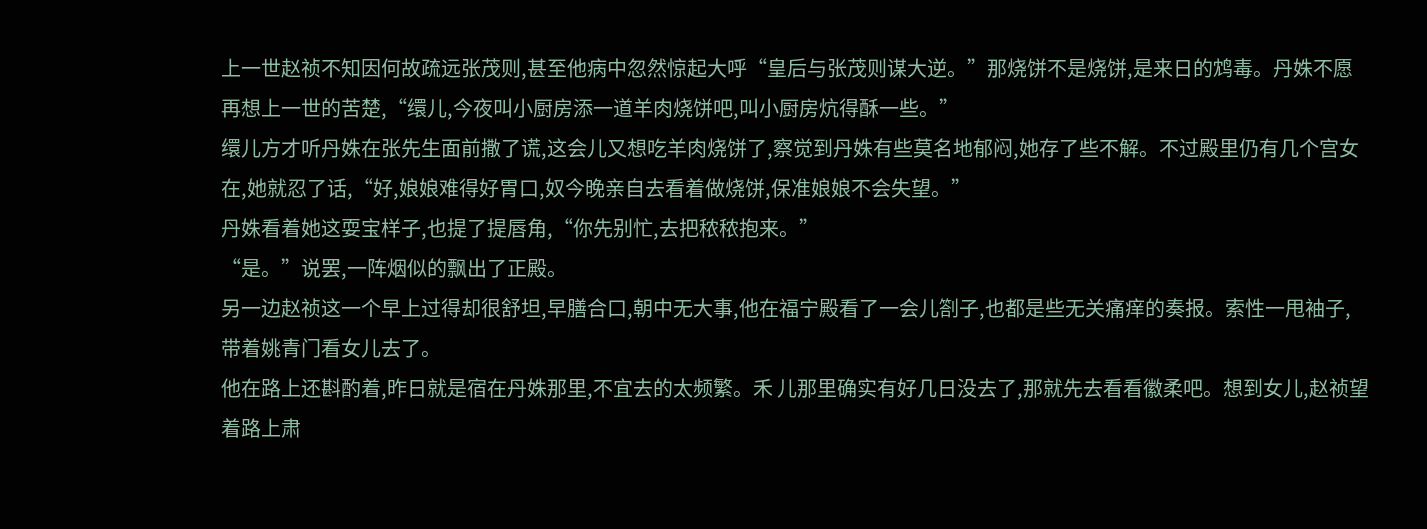上一世赵祯不知因何故疏远张茂则,甚至他病中忽然惊起大呼“皇后与张茂则谋大逆。”那烧饼不是烧饼,是来日的鸩毒。丹姝不愿再想上一世的苦楚,“缳儿,今夜叫小厨房添一道羊肉烧饼吧,叫小厨房炕得酥一些。”
缳儿方才听丹姝在张先生面前撒了谎,这会儿又想吃羊肉烧饼了,察觉到丹姝有些莫名地郁闷,她存了些不解。不过殿里仍有几个宫女在,她就忍了话,“好,娘娘难得好胃口,奴今晚亲自去看着做烧饼,保准娘娘不会失望。”
丹姝看着她这耍宝样子,也提了提唇角,“你先别忙,去把秾秾抱来。”
“是。”说罢,一阵烟似的飘出了正殿。
另一边赵祯这一个早上过得却很舒坦,早膳合口,朝中无大事,他在福宁殿看了一会儿劄子,也都是些无关痛痒的奏报。索性一甩袖子,带着姚青门看女儿去了。
他在路上还斟酌着,昨日就是宿在丹姝那里,不宜去的太频繁。禾 儿那里确实有好几日没去了,那就先去看看徽柔吧。想到女儿,赵祯望着路上肃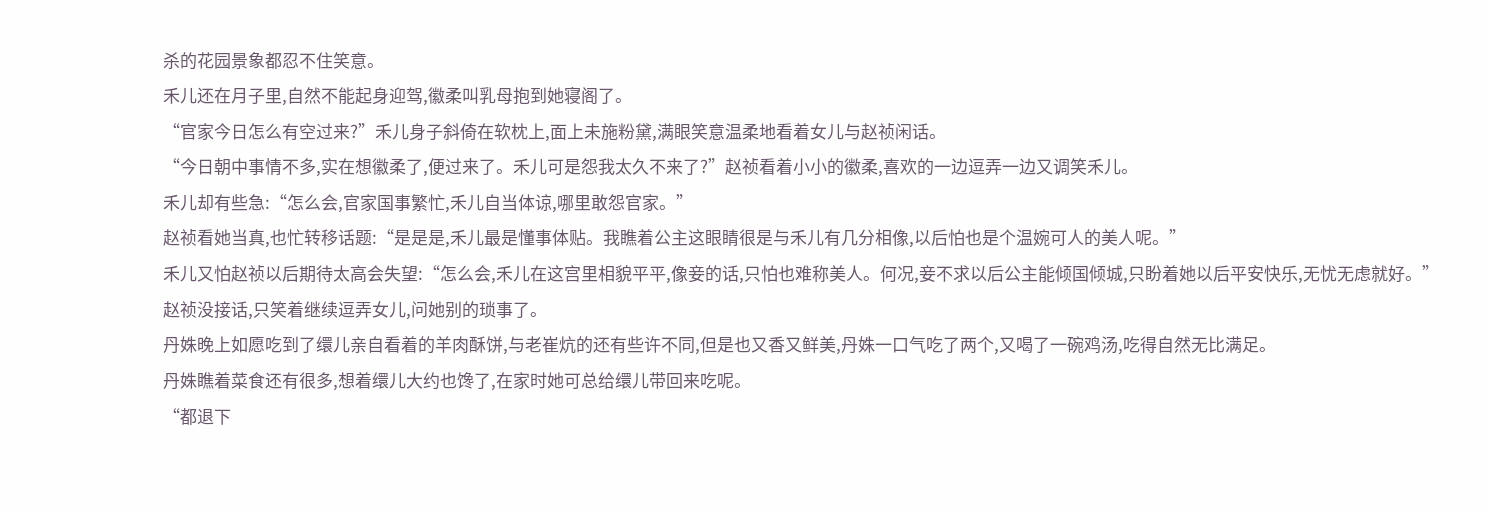杀的花园景象都忍不住笑意。
禾儿还在月子里,自然不能起身迎驾,徽柔叫乳母抱到她寝阁了。
“官家今日怎么有空过来?”禾儿身子斜倚在软枕上,面上未施粉黛,满眼笑意温柔地看着女儿与赵祯闲话。
“今日朝中事情不多,实在想徽柔了,便过来了。禾儿可是怨我太久不来了?”赵祯看着小小的徽柔,喜欢的一边逗弄一边又调笑禾儿。
禾儿却有些急:“怎么会,官家国事繁忙,禾儿自当体谅,哪里敢怨官家。”
赵祯看她当真,也忙转移话题:“是是是,禾儿最是懂事体贴。我瞧着公主这眼睛很是与禾儿有几分相像,以后怕也是个温婉可人的美人呢。”
禾儿又怕赵祯以后期待太高会失望:“怎么会,禾儿在这宫里相貌平平,像妾的话,只怕也难称美人。何况,妾不求以后公主能倾国倾城,只盼着她以后平安快乐,无忧无虑就好。”
赵祯没接话,只笑着继续逗弄女儿,问她别的琐事了。
丹姝晚上如愿吃到了缳儿亲自看着的羊肉酥饼,与老崔炕的还有些许不同,但是也又香又鲜美,丹姝一口气吃了两个,又喝了一碗鸡汤,吃得自然无比满足。
丹姝瞧着菜食还有很多,想着缳儿大约也馋了,在家时她可总给缳儿带回来吃呢。
“都退下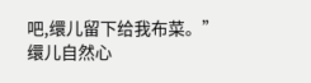吧,缳儿留下给我布菜。”
缳儿自然心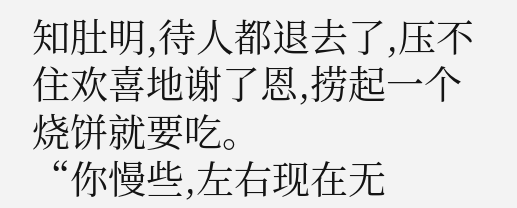知肚明,待人都退去了,压不住欢喜地谢了恩,捞起一个烧饼就要吃。
“你慢些,左右现在无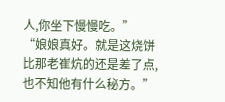人,你坐下慢慢吃。”
“娘娘真好。就是这烧饼比那老崔炕的还是差了点,也不知他有什么秘方。”